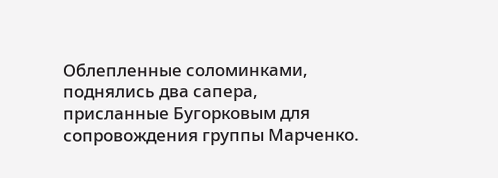Облепленные соломинками, поднялись два сапера, присланные Бугорковым для сопровождения группы Марченко.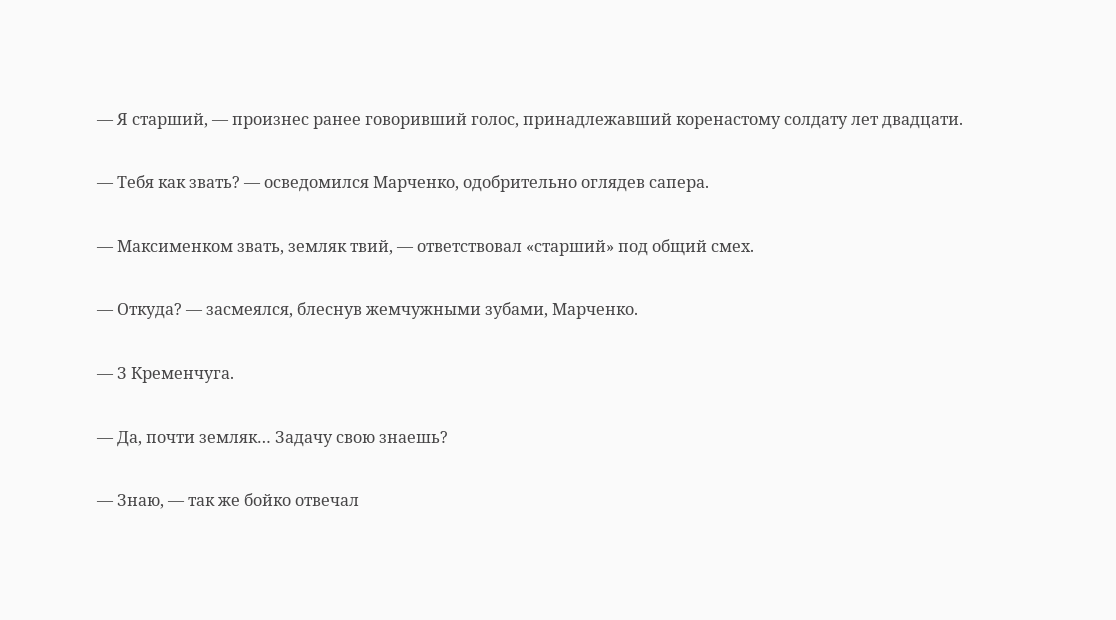— Я старший, — произнес ранее говоривший голос, принадлежавший коренастому солдату лет двадцати.

— Тебя как звать? — осведомился Марченко, одобрительно оглядев сапера.

— Максименком звать, земляк твий, — ответствовал «старший» под общий смех.

— Откуда? — засмеялся, блеснув жемчужными зубами, Марченко.

— З Кременчуга.

— Да, почти земляк… Задачу свою знаешь?

— Знаю, — так же бойко отвечал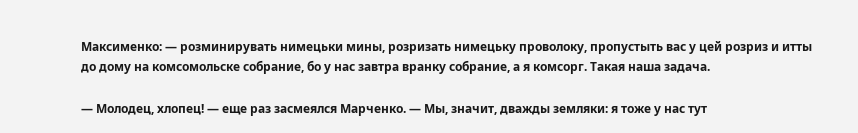Максименко: — розминирувать нимецьки мины, розризать нимецьку проволоку, пропустыть вас у цей розриз и итты до дому на комсомольске собрание, бо у нас завтра вранку собрание, а я комсорг. Такая наша задача.

— Молодец, хлопец! — еще раз засмеялся Марченко. — Мы, значит, дважды земляки: я тоже у нас тут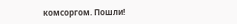комсоргом. Пошли!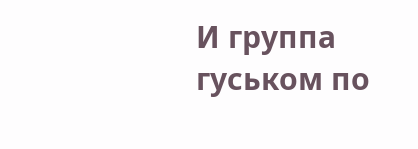И группа гуськом по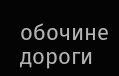обочине дороги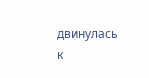двинулась к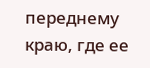переднему краю, где ее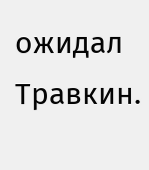ожидал Травкин.